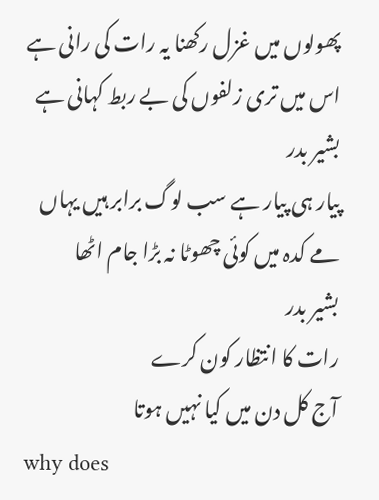پھولوں میں غزل رکھنا یہ رات کی رانی ہے
اس میں تری زلفوں کی بے ربط کہانی ہے
بشیر بدر
پیار ہی پیار ہے سب لوگ برابر ہیں یہاں
مے کدہ میں کوئی چھوٹا نہ بڑا جام اٹھا
بشیر بدر
رات کا انتظار کون کرے
آج کل دن میں کیا نہیں ہوتا
why does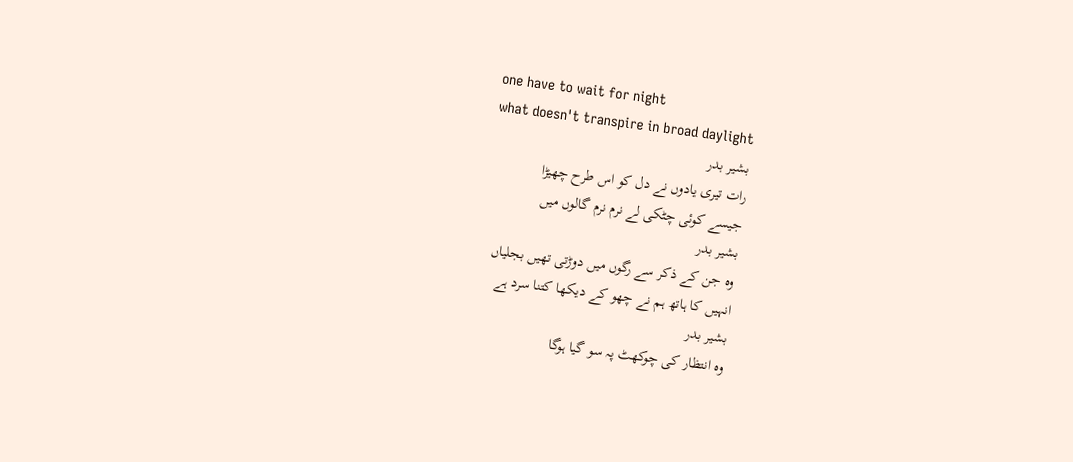one have to wait for night
what doesn't transpire in broad daylight
بشیر بدر
رات تیری یادوں نے دل کو اس طرح چھیڑا
جیسے کوئی چٹکی لے نرم نرم گالوں میں
بشیر بدر
وہ جن کے ذکر سے رگوں میں دوڑتی تھیں بجلیاں
انہیں کا ہاتھ ہم نے چھو کے دیکھا کتنا سرد ہے
بشیر بدر
وہ انتظار کی چوکھٹ پہ سو گیا ہوگا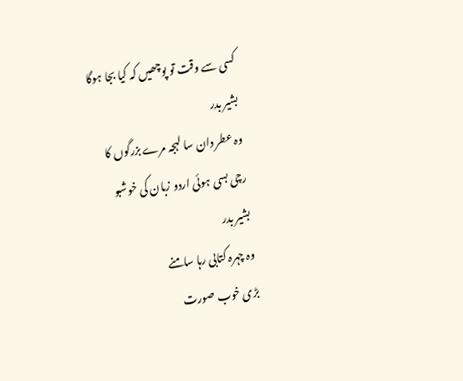کسی سے وقت تو پوچھیں کہ کیا بجا ہوگا
بشیر بدر
وہ عطر دان سا لہجہ مرے بزرگوں کا
رچی بسی ہوئی اردو زبان کی خوشبو
بشیر بدر
وہ چہرہ کتابی رہا سامنے
بڑی خوب صورت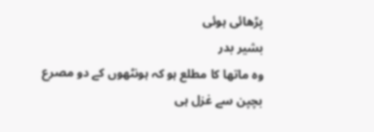پڑھائی ہوئی
بشیر بدر
وہ ماتھا کا مطلع ہو کہ ہونٹھوں کے دو مصرع
بچپن سے غزل ہی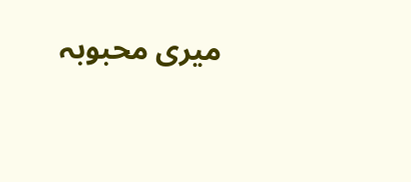میری محبوبہ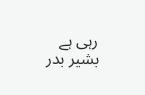رہی ہے
بشیر بدر